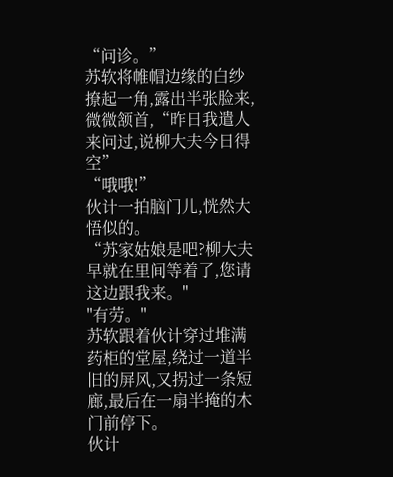“问诊。”
苏软将帷帽边缘的白纱撩起一角,露出半张脸来,微微颔首,“昨日我遣人来问过,说柳大夫今日得空”
“哦哦!”
伙计一拍脑门儿,恍然大悟似的。
“苏家姑娘是吧?柳大夫早就在里间等着了,您请这边跟我来。"
"有劳。"
苏软跟着伙计穿过堆满药柜的堂屋,绕过一道半旧的屏风,又拐过一条短廊,最后在一扇半掩的木门前停下。
伙计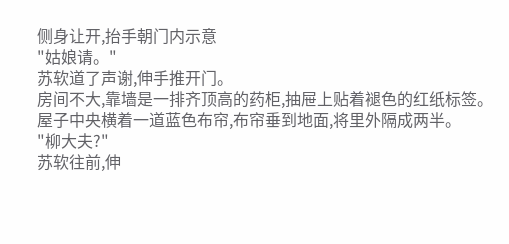侧身让开,抬手朝门内示意
"姑娘请。"
苏软道了声谢,伸手推开门。
房间不大,靠墙是一排齐顶高的药柜,抽屉上贴着褪色的红纸标签。
屋子中央横着一道蓝色布帘,布帘垂到地面,将里外隔成两半。
"柳大夫?"
苏软往前,伸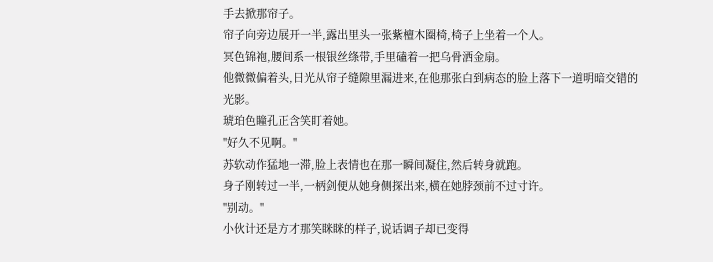手去掀那帘子。
帘子向旁边展开一半,露出里头一张紫檀木圈椅,椅子上坐着一个人。
冥色锦袍,腰间系一根银丝绦带,手里磕着一把乌骨洒金扇。
他微微偏着头,日光从帘子缝隙里漏进来,在他那张白到病态的脸上落下一道明暗交错的光影。
琥珀色瞳孔正含笑盯着她。
"好久不见啊。"
苏软动作猛地一滞,脸上表情也在那一瞬间凝住,然后转身就跑。
身子刚转过一半,一柄剑便从她身侧探出来,横在她脖颈前不过寸许。
"别动。"
小伙计还是方才那笑眯眯的样子,说话调子却已变得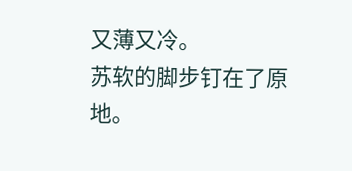又薄又冷。
苏软的脚步钉在了原地。